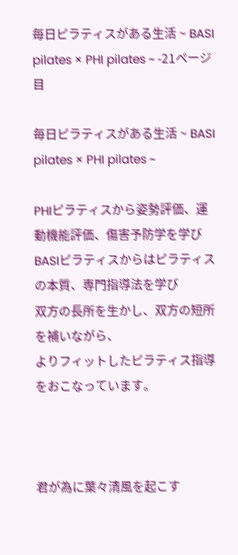毎日ピラティスがある生活 ~ BASI pilates × PHI pilates ~ -21ページ目

毎日ピラティスがある生活 ~ BASI pilates × PHI pilates ~

PHIピラティスから姿勢評価、運動機能評価、傷害予防学を学び
BASIピラティスからはピラティスの本質、専門指導法を学び
双方の長所を生かし、双方の短所を補いながら、
よりフィットしたピラティス指導をおこなっています。



君が為に葉々清風を起こす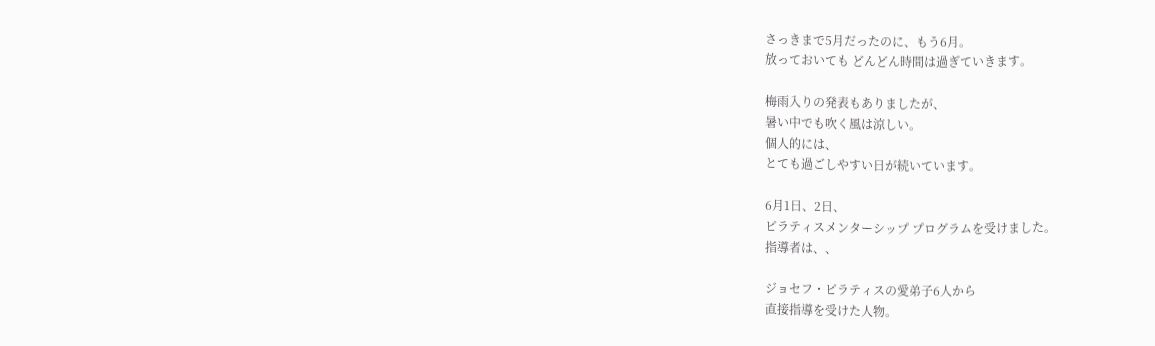さっきまで5月だったのに、もう6月。
放っておいても どんどん時間は過ぎていきます。

梅雨入りの発表もありましたが、
暑い中でも吹く風は涼しい。
個人的には、
とても過ごしやすい日が続いています。

6月1日、2日、
ピラティスメンターシップ プログラムを受けました。
指導者は、、

ジョセフ・ピラティスの愛弟子6人から
直接指導を受けた人物。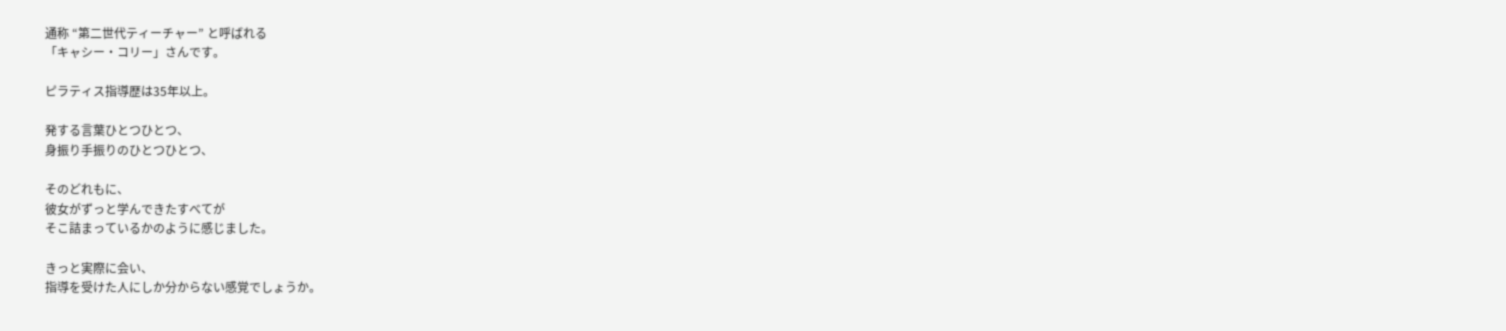通称 “第二世代ティーチャー” と呼ばれる
「キャシー・コリー」さんです。

ピラティス指導歴は35年以上。

発する言葉ひとつひとつ、
身振り手振りのひとつひとつ、

そのどれもに、
彼女がずっと学んできたすべてが
そこ詰まっているかのように感じました。

きっと実際に会い、
指導を受けた人にしか分からない感覚でしょうか。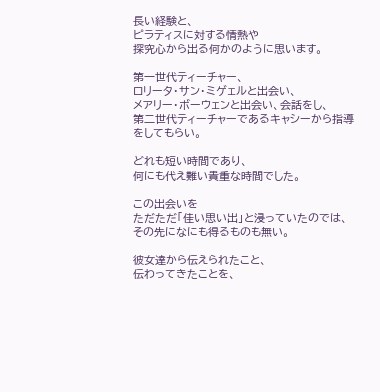長い経験と、
ピラティスに対する情熱や
探究心から出る何かのように思います。

第一世代ティーチャー、
ロリータ・サン・ミゲェルと出会い、
メアリー・ボーウェンと出会い、会話をし、
第二世代ティーチャーであるキャシーから指導をしてもらい。

どれも短い時間であり、
何にも代え難い貴重な時間でした。

この出会いを
ただただ「佳い思い出」と浸っていたのでは、
その先になにも得るものも無い。

彼女達から伝えられたこと、
伝わってきたことを、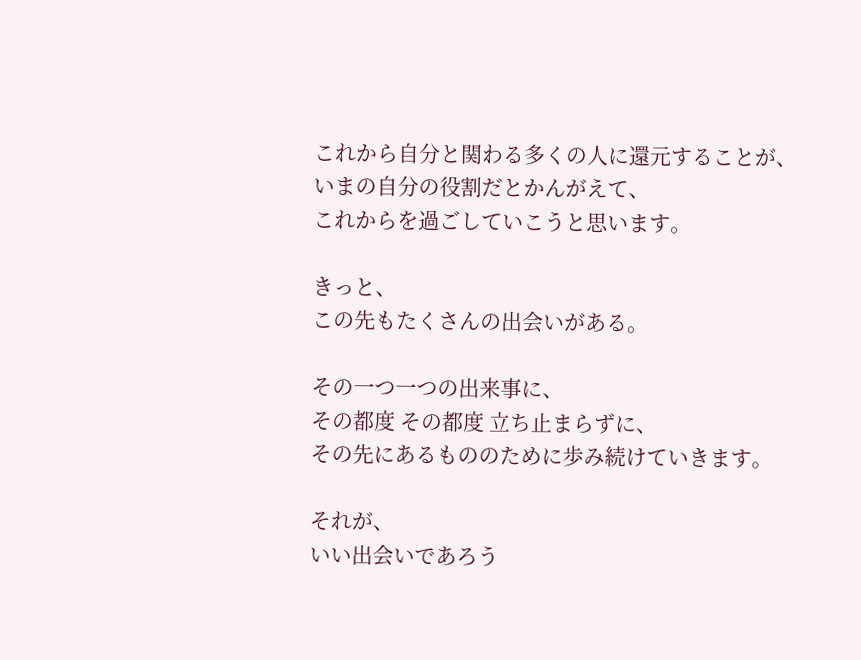これから自分と関わる多くの人に還元することが、
いまの自分の役割だとかんがえて、
これからを過ごしていこうと思います。

きっと、
この先もたくさんの出会いがある。

その一つ一つの出来事に、
その都度 その都度 立ち止まらずに、
その先にあるもののために歩み続けていきます。

それが、
いい出会いであろう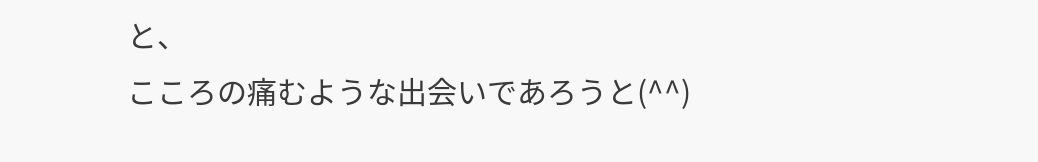と、
こころの痛むような出会いであろうと(^^)